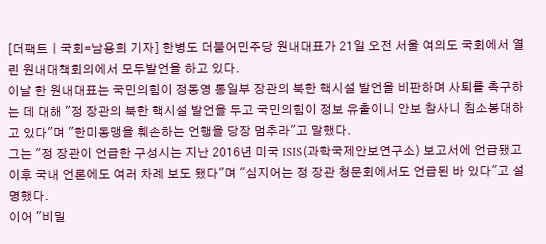[더팩트ㅣ국회=남용희 기자] 한병도 더불어민주당 원내대표가 21일 오전 서울 여의도 국회에서 열린 원내대책회의에서 모두발언을 하고 있다.
이날 한 원내대표는 국민의힘이 정동영 통일부 장관의 북한 핵시설 발언을 비판하며 사퇴를 촉구하는 데 대해 "정 장관의 북한 핵시설 발언을 두고 국민의힘이 정보 유출이니 안보 참사니 침소봉대하고 있다"며 "한미동맹을 훼손하는 언행을 당장 멈추라"고 말했다.
그는 "정 장관이 언급한 구성시는 지난 2016년 미국 ISIS(과학국제안보연구소) 보고서에 언급됐고 이후 국내 언론에도 여러 차례 보도 됐다"며 "심지어는 정 장관 청문회에서도 언급된 바 있다"고 설명했다.
이어 "비밀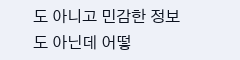도 아니고 민감한 정보도 아닌데 어떻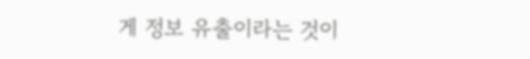게 정보 유출이라는 것이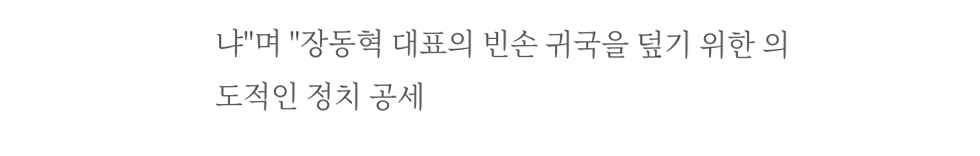냐"며 "장동혁 대표의 빈손 귀국을 덮기 위한 의도적인 정치 공세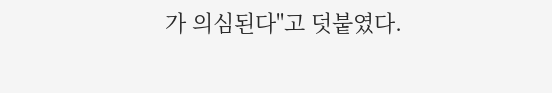가 의심된다"고 덧붙였다.